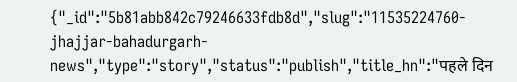{"_id":"5b81abb842c79246633fdb8d","slug":"11535224760-jhajjar-bahadurgarh-news","type":"story","status":"publish","title_hn":"पहले दिन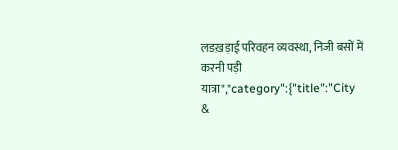लडख़ड़ाई परिवहन व्यवस्था, निजी बसों में करनी पड़ी यात्रा","category":{"title":"City &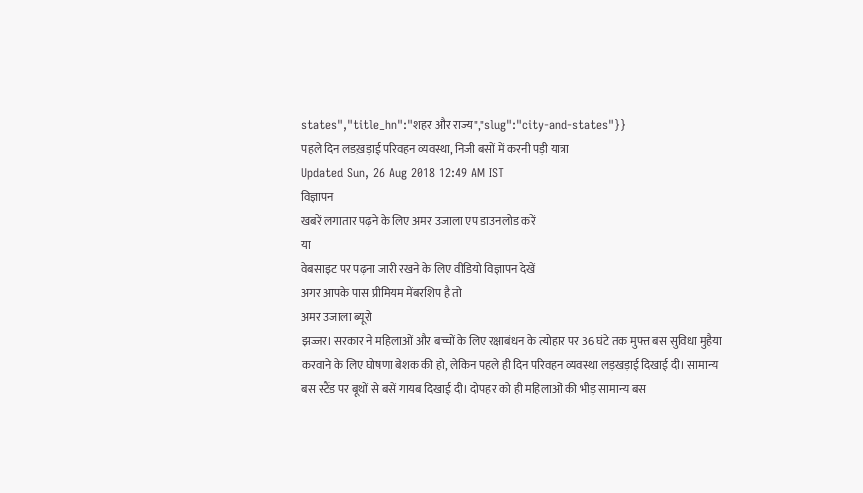states","title_hn":"शहर और राज्य","slug":"city-and-states"}}
पहले दिन लडख़ड़ाई परिवहन व्यवस्था, निजी बसों में करनी पड़ी यात्रा
Updated Sun, 26 Aug 2018 12:49 AM IST
विज्ञापन
खबरें लगातार पढ़ने के लिए अमर उजाला एप डाउनलोड करें
या
वेबसाइट पर पढ़ना जारी रखने के लिए वीडियो विज्ञापन देखें
अगर आपके पास प्रीमियम मेंबरशिप है तो
अमर उजाला ब्यूरो
झज्जर। सरकार ने महिलाओं और बच्चों के लिए रक्षाबंधन के त्योहार पर 36 घंटे तक मुफ्त बस सुविधा मुहैया करवाने के लिए घोषणा बेशक की हो, लेकिन पहले ही दिन परिवहन व्यवस्था लड़खड़ाई दिखाई दी। सामान्य बस स्टैंड पर बूथों से बसें गायब दिखाई दी। दोपहर को ही महिलाओं की भीड़ सामान्य बस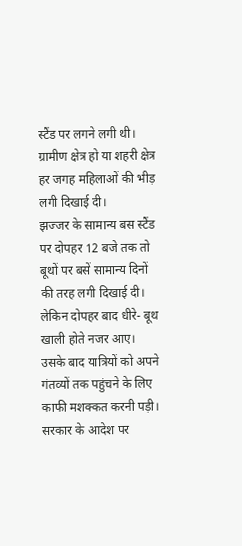स्टैंड पर लगने लगी थी। ग्रामीण क्षेत्र हो या शहरी क्षेत्र हर जगह महिलाओं की भीड़ लगी दिखाई दी।
झज्जर के सामान्य बस स्टैंड पर दोपहर 12 बजे तक तो बूथों पर बसें सामान्य दिनों की तरह लगी दिखाई दी। लेकिन दोपहर बाद धीरे- बूथ खाली होते नजर आए। उसके बाद यात्रियों को अपने गंतव्यों तक पहुंचने के लिए काफी मशक्कत करनी पड़ी। सरकार के आदेश पर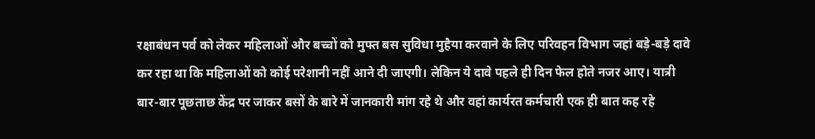रक्षाबंधन पर्व को लेकर महिलाओं और बच्चों को मुफ्त बस सुविधा मुहैया करवाने के लिए परिवहन विभाग जहां बड़े-बड़े दावे कर रहा था कि महिलाओं को कोई परेशानी नहीं आने दी जाएगी। लेकिन ये दावे पहले ही दिन फेल होते नजर आए। यात्री बार-बार पूछताछ केंद्र पर जाकर बसों के बारे में जानकारी मांग रहे थे और वहां कार्यरत कर्मचारी एक ही बात कह रहे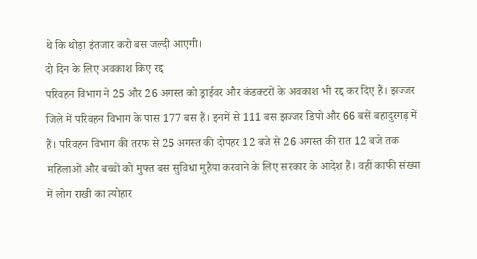थे कि थोड़ा इंतजार करो बस जल्दी आएगी।
दो दिन के लिए अवकाश किए रद्द
परिवहन विभाग ने 25 और 26 अगस्त को ड्राईवर और कंडक्टरों के अवकाश भी रद्द कर दिए हैं। झज्जर जिले में परिवहन विभाग के पास 177 बस हैं। इनमें से 111 बस झज्जर डिपो और 66 बसें बहादुरगढ़ में हैं। परिवहन विभाग की तरफ से 25 अगस्त की दोपहर 12 बजे से 26 अगस्त की रात 12 बजे तक महिलाओं और बच्चों को मुफ्त बस सुविधा मुहैया करवाने के लिए सरकार के आदेश हैं। वहीं काफी संख्या में लोग राखी का त्योहार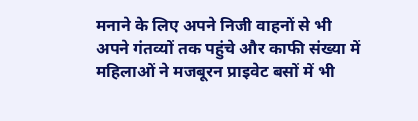मनाने के लिए अपने निजी वाहनों से भी अपने गंतव्यों तक पहुंचे और काफी संख्या में महिलाओं ने मजबूरन प्राइवेट बसों में भी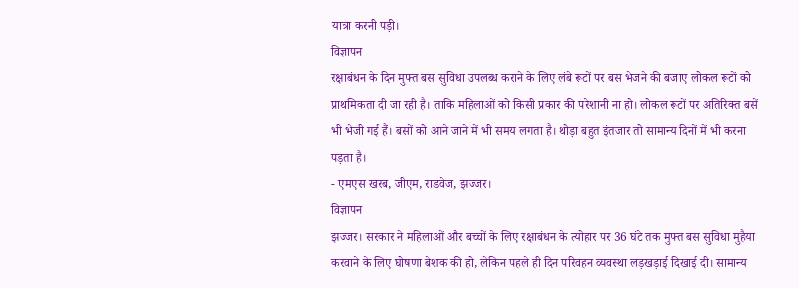यात्रा करनी पड़ी।
विज्ञापन
रक्षाबंधन के दिन मुफ्त बस सुविधा उपलब्ध कराने के लिए लंबे रूटों पर बस भेजने की बजाए लोकल रूटों को प्राथमिकता दी जा रही है। ताकि महिलाओं को किसी प्रकार की परेशानी ना हो। लोकल रूटों पर अतिरिक्त बसें भी भेजी गई हैं। बसों को आने जाने में भी समय लगता है। थोड़ा बहुत इंतजार तो सामान्य दिनों में भी करना पड़ता है।
- एमएस खरब, जीएम, राडवेज, झज्जर।
विज्ञापन
झज्जर। सरकार ने महिलाओं और बच्चों के लिए रक्षाबंधन के त्योहार पर 36 घंटे तक मुफ्त बस सुविधा मुहैया करवाने के लिए घोषणा बेशक की हो, लेकिन पहले ही दिन परिवहन व्यवस्था लड़खड़ाई दिखाई दी। सामान्य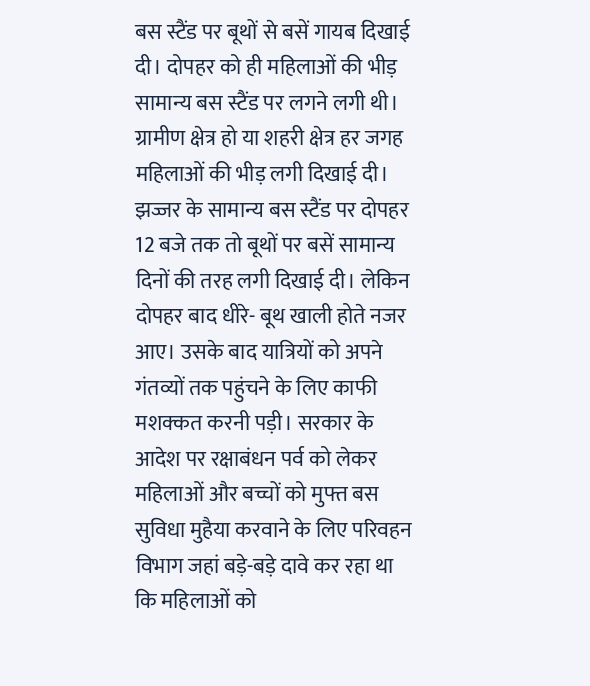बस स्टैंड पर बूथों से बसें गायब दिखाई दी। दोपहर को ही महिलाओं की भीड़ सामान्य बस स्टैंड पर लगने लगी थी। ग्रामीण क्षेत्र हो या शहरी क्षेत्र हर जगह महिलाओं की भीड़ लगी दिखाई दी।
झज्जर के सामान्य बस स्टैंड पर दोपहर 12 बजे तक तो बूथों पर बसें सामान्य दिनों की तरह लगी दिखाई दी। लेकिन दोपहर बाद धीरे- बूथ खाली होते नजर आए। उसके बाद यात्रियों को अपने गंतव्यों तक पहुंचने के लिए काफी मशक्कत करनी पड़ी। सरकार के आदेश पर रक्षाबंधन पर्व को लेकर महिलाओं और बच्चों को मुफ्त बस सुविधा मुहैया करवाने के लिए परिवहन विभाग जहां बड़े-बड़े दावे कर रहा था कि महिलाओं को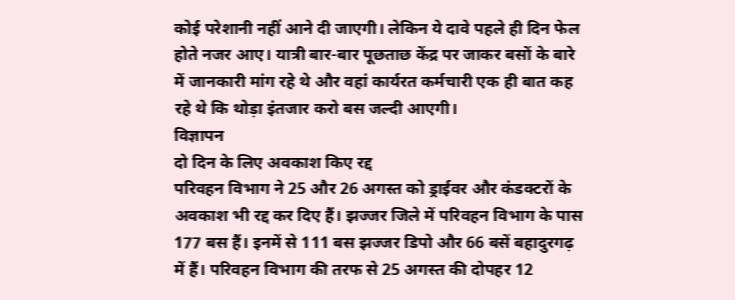कोई परेशानी नहीं आने दी जाएगी। लेकिन ये दावे पहले ही दिन फेल होते नजर आए। यात्री बार-बार पूछताछ केंद्र पर जाकर बसों के बारे में जानकारी मांग रहे थे और वहां कार्यरत कर्मचारी एक ही बात कह रहे थे कि थोड़ा इंतजार करो बस जल्दी आएगी।
विज्ञापन
दो दिन के लिए अवकाश किए रद्द
परिवहन विभाग ने 25 और 26 अगस्त को ड्राईवर और कंडक्टरों के अवकाश भी रद्द कर दिए हैं। झज्जर जिले में परिवहन विभाग के पास 177 बस हैं। इनमें से 111 बस झज्जर डिपो और 66 बसें बहादुरगढ़ में हैं। परिवहन विभाग की तरफ से 25 अगस्त की दोपहर 12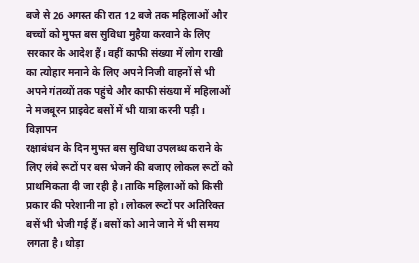बजे से 26 अगस्त की रात 12 बजे तक महिलाओं और बच्चों को मुफ्त बस सुविधा मुहैया करवाने के लिए सरकार के आदेश हैं। वहीं काफी संख्या में लोग राखी का त्योहार मनाने के लिए अपने निजी वाहनों से भी अपने गंतव्यों तक पहुंचे और काफी संख्या में महिलाओं ने मजबूरन प्राइवेट बसों में भी यात्रा करनी पड़ी।
विज्ञापन
रक्षाबंधन के दिन मुफ्त बस सुविधा उपलब्ध कराने के लिए लंबे रूटों पर बस भेजने की बजाए लोकल रूटों को प्राथमिकता दी जा रही है। ताकि महिलाओं को किसी प्रकार की परेशानी ना हो। लोकल रूटों पर अतिरिक्त बसें भी भेजी गई हैं। बसों को आने जाने में भी समय लगता है। थोड़ा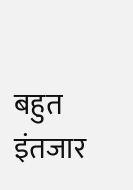बहुत इंतजार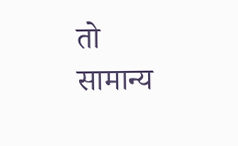तो सामान्य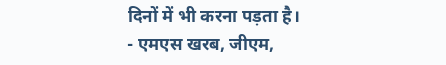दिनों में भी करना पड़ता है।
- एमएस खरब, जीएम,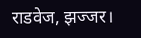राडवेज, झज्जर।